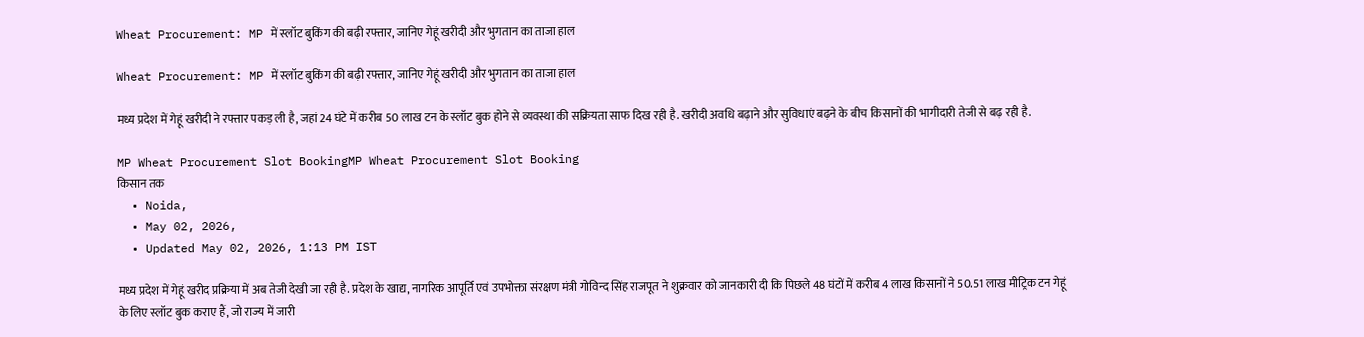Wheat Procurement: MP में स्‍लॉट बुकिंग की बढ़ी रफ्तार, जानिए गेहूं खरीदी और भुगतान का ताजा हाल

Wheat Procurement: MP में स्‍लॉट बुकिंग की बढ़ी रफ्तार, जानिए गेहूं खरीदी और भुगतान का ताजा हाल

मध्य प्रदेश में गेहूं खरीदी ने रफ्तार पकड़ ली है, जहां 24 घंटे में करीब 50 लाख टन के स्लॉट बुक होने से व्यवस्था की सक्रियता साफ दिख रही है. खरीदी अवधि बढ़ाने और सुविधाएं बढ़ने के बीच किसानों की भागीदारी तेजी से बढ़ रही है.

MP Wheat Procurement Slot BookingMP Wheat Procurement Slot Booking
क‍िसान तक
  • Noida,
  • May 02, 2026,
  • Updated May 02, 2026, 1:13 PM IST

मध्य प्रदेश में गेहूं खरीद प्रक्रिया में अब तेजी देखी जा रही है. प्रदेश के खाद्य, नागरिक आपूर्ति एवं उपभोक्ता संरक्षण मंत्री गोविन्द सिंह राजपूत ने शुक्रवार को जानकारी दी कि पिछले 48 घंटों में करीब 4 लाख किसानों ने 50.51 लाख मीट्रिक टन गेहूं के लिए स्लॉट बुक कराए हैं, जो राज्य में जारी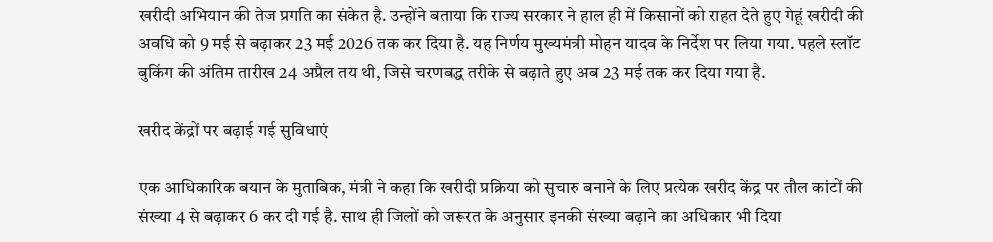खरीदी अभियान की तेज प्रगति का संकेत है. उन्‍होंने बताया कि राज्य सरकार ने हाल ही में किसानों को राहत देते हुए गेहूं खरीदी की अवधि को 9 मई से बढ़ाकर 23 मई 2026 तक कर दिया है. यह निर्णय मुख्यमंत्री मोहन यादव के निर्देश पर लिया गया. पहले स्लॉट बुकिंग की अंतिम तारीख 24 अप्रैल तय थी, जिसे चरणबद्ध तरीके से बढ़ाते हुए अब 23 मई तक कर दिया गया है.

खरीद केंद्रों पर बढ़ाई गई सुविधाएं

एक आध‍िकारिक बयान के मुताबिक, मंत्री ने कहा कि खरीदी प्रक्रिया को सुचारु बनाने के लिए प्रत्येक खरीद केंद्र पर तौल कांटों की संख्या 4 से बढ़ाकर 6 कर दी गई है. साथ ही जिलों को जरूरत के अनुसार इनकी संख्या बढ़ाने का अधिकार भी दिया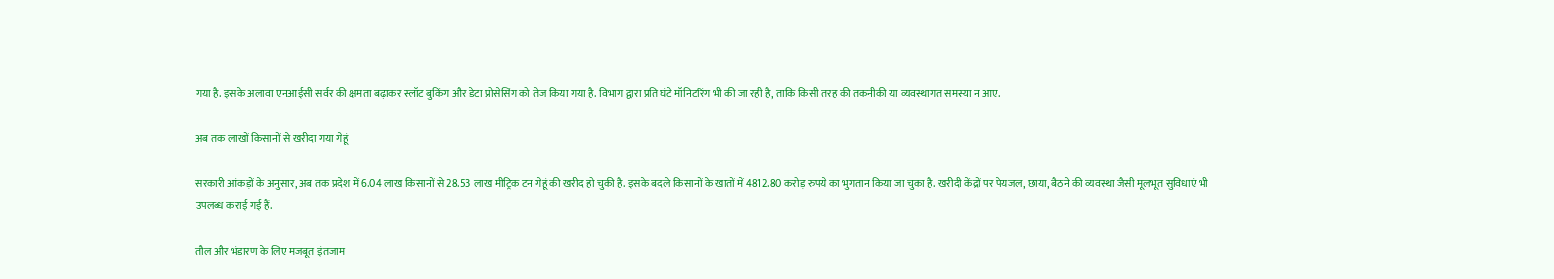गया है. इसके अलावा एनआईसी सर्वर की क्षमता बढ़ाकर स्लॉट बुकिंग और डेटा प्रोसेसिंग को तेज किया गया है. विभाग द्वारा प्रति घंटे मॉनिटरिंग भी की जा रही है, ताकि किसी तरह की तकनीकी या व्यवस्थागत समस्या न आए.

अब तक लाखों किसानों से खरीदा गया गेहूं

सरकारी आंकड़ों के अनुसार, अब तक प्रदेश में 6.04 लाख किसानों से 28.53 लाख मीट्रिक टन गेहूं की खरीद हो चुकी है. इसके बदले किसानों के खातों में 4812.80 करोड़ रुपये का भुगतान किया जा चुका है. खरीदी केंद्रों पर पेयजल, छाया, बैठने की व्यवस्था जैसी मूलभूत सुविधाएं भी उपलब्ध कराई गई हैं.

तौल और भंडारण के लिए मजबूत इंतजाम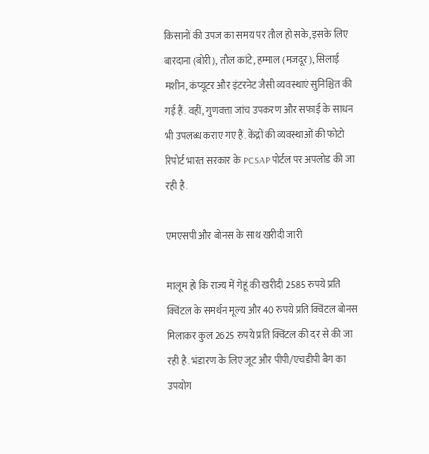किसानों की उपज का समय पर तौल हो सके, इसके लिए बारदाना (बोरी), तौल कांटे, हम्माल (मजदूर), सिलाई मशीन, कंप्यूटर और इंटरनेट जैसी व्यवस्थाएं सुनिश्चित की गई हैं. वहीं, गुणवत्ता जांच उपकरण और सफाई के साधन भी उपलब्ध कराए गए हैं. केंद्रों की व्यवस्थाओं की फोटो रिपोर्ट भारत सरकार के PCSAP पोर्टल पर अपलोड की जा रही है.

एमएसपी और बोनस के साथ खरीदी जारी

मालूम हो कि राज्य में गेहूं की खरीदी 2585 रुपये प्रति क्विंटल के समर्थन मूल्य और 40 रुपये प्रति क्विंटल बोनस मिलाकर कुल 2625 रुपये प्रति क्विंटल की दर से की जा रही है. भंडारण के लिए जूट और पीपी/एचडीपी बैग का उपयोग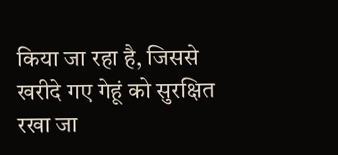किया जा रहा है, जिससे खरीदे गए गेहूं को सुरक्षित रखा जा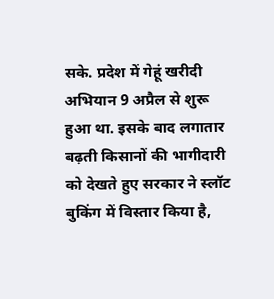सके. प्रदेश में गेहूं खरीदी अभियान 9 अप्रैल से शुरू हुआ था. इसके बाद लगातार बढ़ती किसानों की भागीदारी को देखते हुए सरकार ने स्लॉट बुकिंग में विस्तार किया है,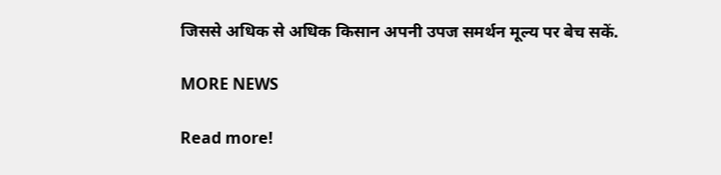जिससे अधिक से अधिक किसान अपनी उपज समर्थन मूल्य पर बेच सकें.

MORE NEWS

Read more!